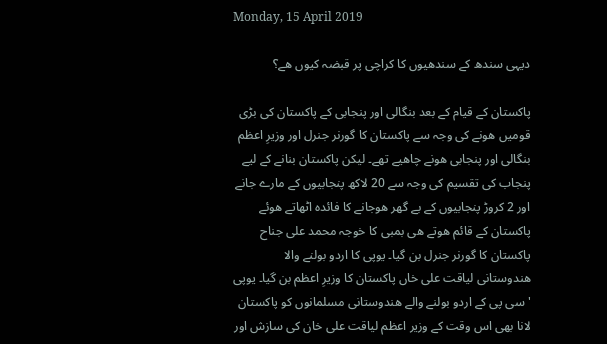Monday, 15 April 2019

دیہی سندھ کے سندھیوں کا کراچی پر قبضہ کیوں ھے؟

پاکستان کے قیام کے بعد بنگالی اور پنجابی کے پاکستان کی بڑی قومیں ھونے کی وجہ سے پاکستان کا گورنر جنرل اور وزیرِ اعظم بنگالی اور پنجابی ھونے چاھیے تھے۔ لیکن پاکستان بنانے کے لیے پنجاب کی تقسیم کی وجہ سے 20 لاکھ پنجابیوں کے مارے جانے اور 2 کروڑ پنجابیوں کے بے گھر ھوجانے کا فائدہ اٹھاتے ھوئے پاکستان کے قائم ھوتے ھی بمبی کا خوجہ محمد علی جناح پاکستان کا گورنر جنرل بن گیا۔ یوپی کا اردو بولنے والا ھندوستانی لیاقت علی خاں پاکستان کا وزیرِ اعظم بن گیا۔ یوپی ' سی پی کے اردو بولنے والے ھندوستانی مسلمانوں کو پاکستان لانا بھی اس وقت کے وزیر اعظم لیاقت علی خان کی سازش اور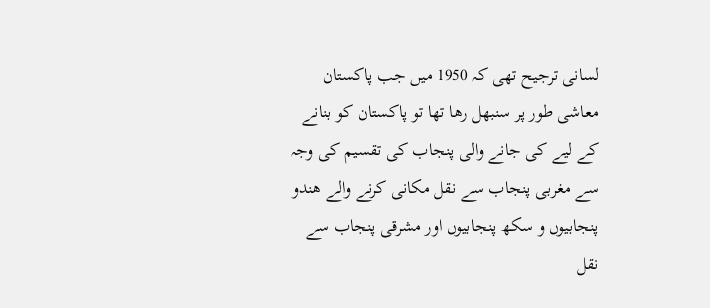لسانی ترجیح تھی کہ 1950 میں جب پاکستان معاشی طور پر سنبھل رھا تھا تو پاکستان کو بنانے کے لیے کی جانے والی پنجاب کی تقسیم کی وجہ سے مغربی پنجاب سے نقل مکانی کرنے والے ھندو پنجابیوں و سکھ پنجابیوں اور مشرقی پنجاب سے نقل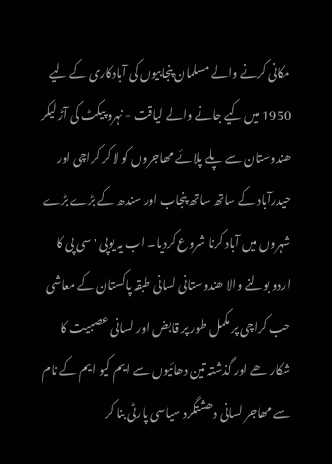مکانی کرنے والے مسلمان پنجابیوں کی آبادکاری کے لیے 1950 میں کیے جانے والے لیاقت - نہرو پیکٹ کی آڑ لیکر ھندوستان سے پلے پلائے مھاجروں کو لا کر کراچی اور حیدرآباد کے ساتھ ساتھ پنجاب اور سندھ کے بڑے بڑے شہروں میں آباد کرنا شروع کردیا۔ اب یہ یوپی ' سی پی کا اردو بولنے والا ھندوستانی لسانی طبقہ پاکستان کے معاشی حب کراچی پر مکمل طور پر قابض اور لسانی عصبیت کا شکار ھے اور گذشتہ تین دھائیوں سے ایم کیو ایم کے نام سے مھاجر لسانی دھشتگرد سیاسی پارٹی بنا کر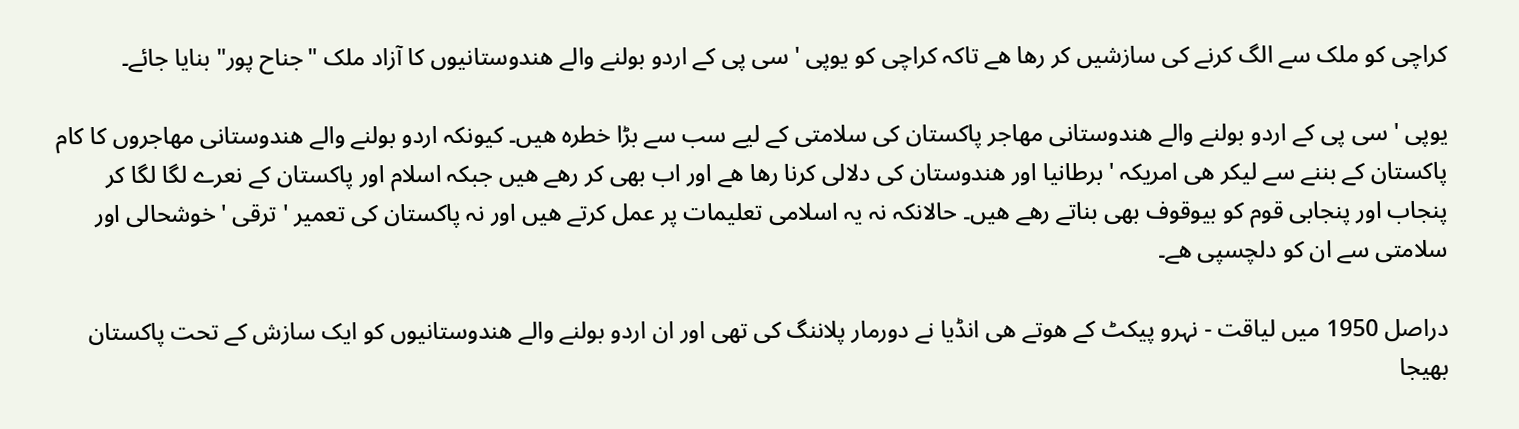کراچی کو ملک سے الگ کرنے کی سازشیں کر رھا ھے تاکہ کراچی کو یوپی ' سی پی کے اردو بولنے والے ھندوستانیوں کا آزاد ملک "جناح پور" بنایا جائے۔

یوپی ' سی پی کے اردو بولنے والے ھندوستانی مھاجر پاکستان کی سلامتی کے لیے سب سے بڑا خطرہ ھیں۔ کیونکہ اردو بولنے والے ھندوستانی مھاجروں کا کام پاکستان کے بننے سے لیکر ھی امریکہ ' برطانیا اور ھندوستان کی دلالی کرنا رھا ھے اور اب بھی کر رھے ھیں جبکہ اسلام اور پاکستان کے نعرے لگا لگا کر پنجاب اور پنجابی قوم کو بیوقوف بھی بناتے رھے ھیں۔ حالانکہ نہ یہ اسلامی تعلیمات پر عمل کرتے ھیں اور نہ پاکستان کی تعمیر ' ترقی ' خوشحالی اور سلامتی سے ان کو دلچسپی ھے۔

دراصل 1950 میں لیاقت - نہرو پیکٹ کے ھوتے ھی انڈیا نے دورمار پلاننگ کی تھی اور ان اردو بولنے والے ھندوستانیوں کو ایک سازش کے تحت پاکستان بھیجا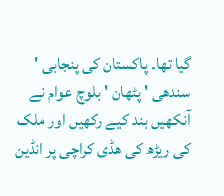گیا تھا۔ پاکستان کی پنجابی ' سندھی ' پٹھان ' بلوچ عوام نے آنکھیں بند کیے رکھیں اور ملک کی ریڑھ کی ھڈی کراچی پر انڈین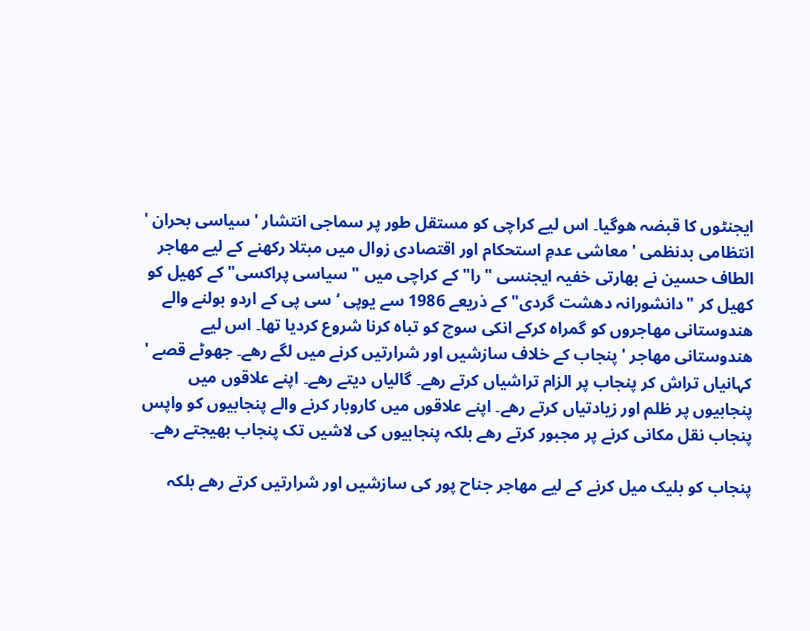ایجنٹوں کا قبضہ ھوگیا۔ اس لیے کراچی کو مستقل طور پر سماجی انتشار ' سیاسی بحران ' انتظامی بدنظمی ' معاشی عدمِ استحکام اور اقتصادی زوال میں مبتلا رکھنے کے لیے مھاجر الطاف حسین نے بھارتی خفیہ ایجنسی "را" کے کراچی میں " سیاسی پراکسی" کے کھیل کو کھیل کر "دانشورانہ دھشت گردی" کے ذریعے 1986 سے یوپی ‘ سی پی کے اردو بولنے والے ھندوستانی مھاجروں کو گمراہ کرکے انکی سوچ کو تباہ کرنا شروع کردیا تھا۔ اس لیے ھندوستانی مھاجر ' پنجاب کے خلاف سازشیں اور شرارتیں کرنے میں لگے رھے۔ جھوٹے قصے ' کہانیاں تراش کر پنجاب پر الزام تراشیاں کرتے رھے۔ گالیاں دیتے رھے۔ اپنے علاقوں میں پنجابیوں پر ظلم اور زیادتیاں کرتے رھے۔ اپنے علاقوں میں کاروبار کرنے والے پنجابیوں کو واپس پنجاب نقل مکانی کرنے پر مجبور کرتے رھے بلکہ پنجابیوں کی لاشیں تک پنجاب بھیجتے رھے۔

پنجاب کو بلیک میل کرنے کے لیے مھاجر جناح پور کی سازشیں اور شرارتیں کرتے رھے بلکہ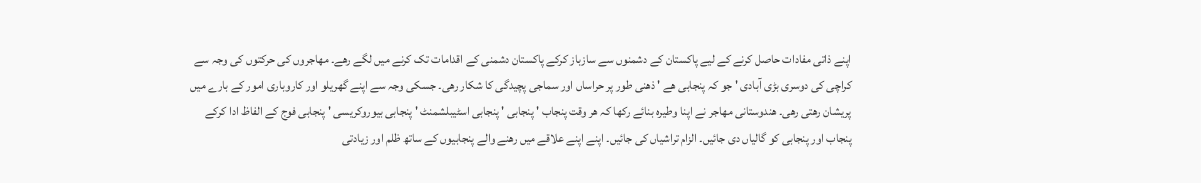اپنے ذاتی مفادات حاصل کرنے کے لیے پاکستان کے دشمنوں سے سازباز کرکے پاکستان دشمنی کے اقدامات تک کرنے میں لگے رھے۔ مھاجروں کی حرکتوں کی وجہ سے کراچی کی دوسری بڑی آبادی ' جو کہ پنجابی ھے ' ذھنی طور پر حراساں اور سماجی پچیدگی کا شکار رھی۔ جسکی وجہ سے اپنے گھریلو اور کاروباری امور کے بارے میں پریشان رھتی رھی۔ ھندوستانی مھاجر نے اپنا وطیرہ بنائے رکھا کہ ھر وقت پنجاب ' پنجابی ' پنجابی اسٹیبلشمنٹ ' پنجابی بیوروکریسی ' پنجابی فوج کے الفاظ ادا کرکے پنجاب اور پنجابی کو گالیاں دی جائیں۔ الزام تراشیاں کی جائیں۔ اپنے اپنے علاقے میں رھنے والے پنجابیوں کے ساتھ ظلم اور زیادتی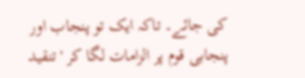کی جائے۔ تاکہ ایک تو پنجاب اور پنجابی قوم پر الزامات لگا کر ' تنقید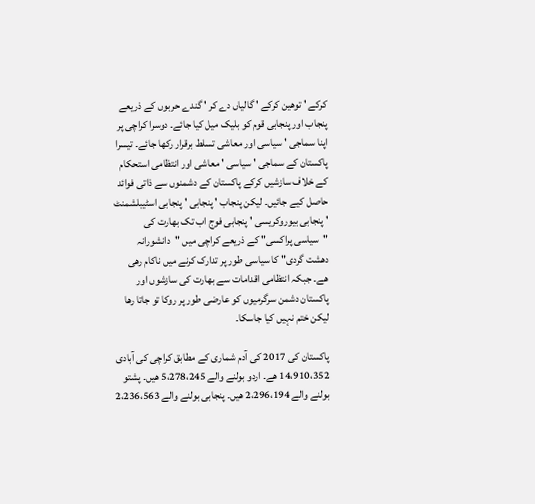کرکے ' توھین کرکے ' گالیاں دے کر ' گندے حربوں کے ذریعے پنجاب اور پنجابی قوم کو بلیک میل کیا جائے۔ دوسرا کراچی پر اپنا سماجی ' سیاسی اور معاشی تسلط برقرار رکھا جائے۔ تیسرا پاکستان کے سماجی ' سیاسی ' معاشی اور انتظامی استحکام کے خلاف سازشیں کرکے پاکستان کے دشمنوں سے ذاتی فوائد حاصل کیے جائیں۔ لیکن پنجاب ' پنجابی ' پنجابی اسٹیبلشمنٹ ' پنجابی بیوروکریسی ' پنجابی فوج اب تک بھارت کی "سیاسی پراکسی" کے ذریعے کراچی میں "دانشورانہ دھشت گردی" کا سیاسی طور پر تدارک کرنے میں ناکام رھی ھے۔ جبکہ انتظامی اقدامات سے بھارت کی سازشوں اور پاکستان دشمن سرگرمیوں کو عارضی طور پر روکا تو جاتا رھا لیکن ختم نہیں کیا جاسکا۔

پاکستان کی 2017 کی آدم شماری کے مطابق کراچی کی آبادی 14،910،352 ھے۔ اردو بولنے والے 5،278،245 ھیں۔ پشتو بولنے والے 2،296،194 ھیں۔ پنجابی بولنے والے 2،236،563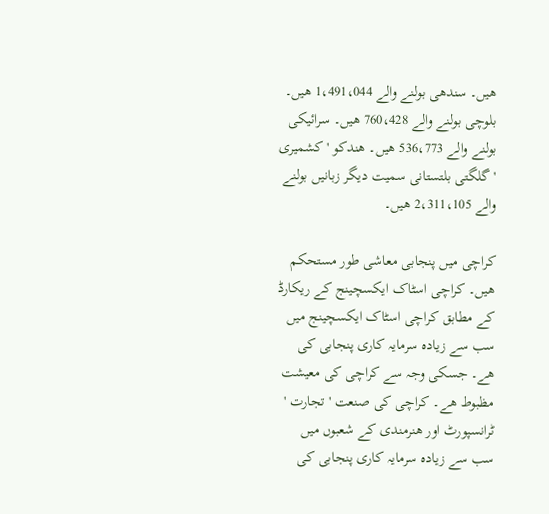ھیں۔ سندھی بولنے والے 1،491،044 ھیں۔ بلوچی بولنے والے 760،428 ھیں۔ سرائیکی بولنے والے 536،773 ھیں۔ ھندکو ' کشمیری ' گلگتی بلتستانی سمیت دیگر زبانیں بولنے والے 2،311،105 ھیں۔

کراچی میں پنجابی معاشی طور مستحکم ھیں۔ کراچی اسٹاک ایکسچینج کے ریکارڈ کے مطابق کراچی اسٹاک ایکسچینج میں سب سے زیادہ سرمایہ کاری پنجابی کی ھے۔ جسکی وجہ سے کراچی کی معیشت مظبوط ھے۔ کراچی کی صنعت ' تجارت ' ٹرانسپورٹ اور ھنرمندی کے شعبوں میں سب سے زیادہ سرمایہ کاری پنجابی کی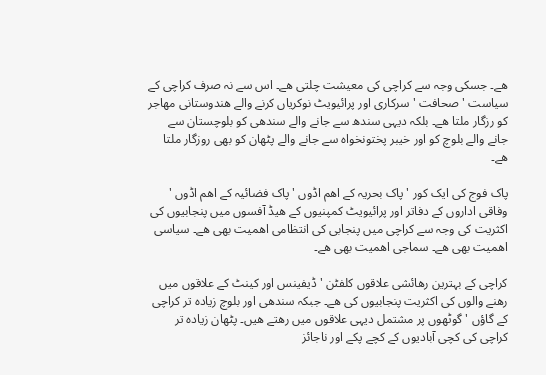ھے۔ جسکی وجہ سے کراچی کی معیشت چلتی ھے۔ اس سے نہ صرف کراچی کے سیاست ' صحافت ' سرکاری اور پرائیویٹ نوکریاں کرنے والے ھندوستانی مھاجر کو رزگار ملتا ھے۔ بلکہ دیہی سندھ سے جانے والے سندھی کو بلوچستان سے جانے والے بلوچ کو اور خیبر پختونخواہ سے جانے والے پٹھان کو بھی روزگار ملتا ھے۔

پاک فوج کی ایک کور ' پاک بحریہ کے اھم اڈوں ' پاک فضائیہ کے اھم اڈوں ' وفاقی اداروں کے دفاتر اور پرائیویٹ کمپنیوں کے ھیڈ آفسوں میں پنجابیوں کی اکثریت کی وجہ سے کراچی میں پنجابی کی انتظامی اھمیت بھی ھے۔ سیاسی اھمیت بھی ھے۔ سماجی اھمیت بھی ھے۔

کراچی کے بہترین رھائشی علاقوں کلفٹن ' ڈیفینس اور کینٹ کے علاقوں میں رھنے والوں کی اکثریت پنجابیوں کی ھے۔ جبکہ سندھی اور بلوچ زیادہ تر کراچی کے گاؤں ' گوٹھوں پر مشتمل دیہی علاقوں میں رھتے ھیں۔ پٹھان زیادہ تر کراچی کی کچی آبادیوں کے کچے پکے اور ناجائز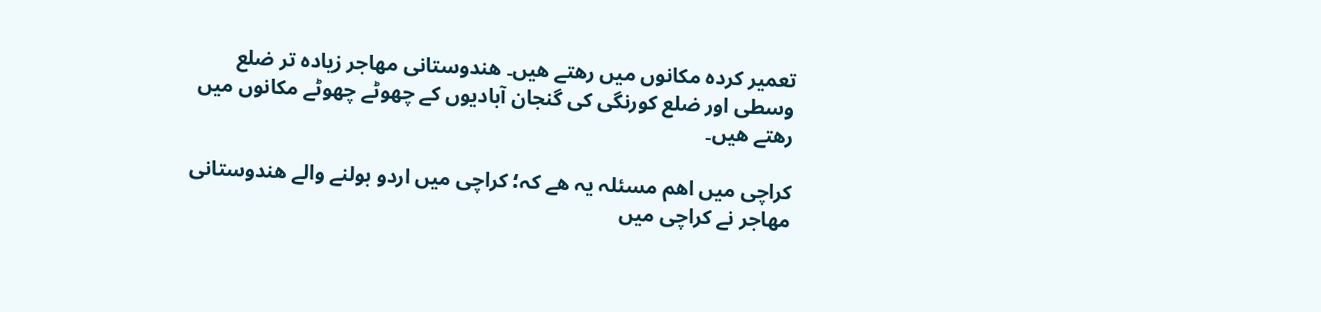تعمیر کردہ مکانوں میں رھتے ھیں۔ ھندوستانی مھاجر زیادہ تر ضلع وسطی اور ضلع کورنگی کی گنجان آبادیوں کے چھوٹے چھوٹے مکانوں میں رھتے ھیں۔

کراچی میں اھم مسئلہ یہ ھے کہ؛ کراچی میں اردو بولنے والے ھندوستانی مھاجر نے کراچی میں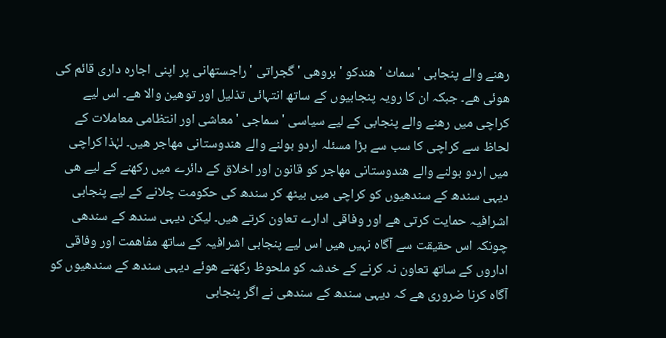رھنے والے پنجابی ' سماٹ ' ھندکو ' بروھی ' گجراتی ' راجستھانی پر اپنی اجارہ داری قائم کی ھوئی ھے۔ جبکہ ان کا رویہ پنجابیوں کے ساتھ انتہائی تذلیل اور توھین والا ھے۔ اس لیے کراچی میں رھنے والے پنجابی کے لیے سیاسی ' سماجی ' معاشی اور انتظامی معاملات کے لحاظ سے کراچی کا سب سے بڑا مسئلہ اردو بولنے والے ھندوستانی مھاجر ھیں۔ لہٰذا کراچی میں اردو بولنے والے ھندوستانی مھاجر کو قانون اور اخلاق کے دائرے میں رکھنے کے لیے ھی دیہی سندھ کے سندھیوں کو کراچی میں بیٹھ کر سندھ کی حکومت چلانے کے لیے پنجابی اشرافیہ حمایت کرتی ھے اور وفاقی ادارے تعاون کرتے ھیں۔ لیکن دیہی سندھ کے سندھی چونکہ اس حقیقت سے آگاہ نہیں ھیں اس لیے پنجابی اشرافیہ کے ساتھ مفاھمت اور وفاقی اداروں کے ساتھ تعاون نہ کرنے کے خدشہ کو ملحوظ رکھتے ھوئے دیہی سندھ کے سندھیوں کو آگاہ کرنا ضروری ھے کہ دیہی سندھ کے سندھی نے اگر پنجابی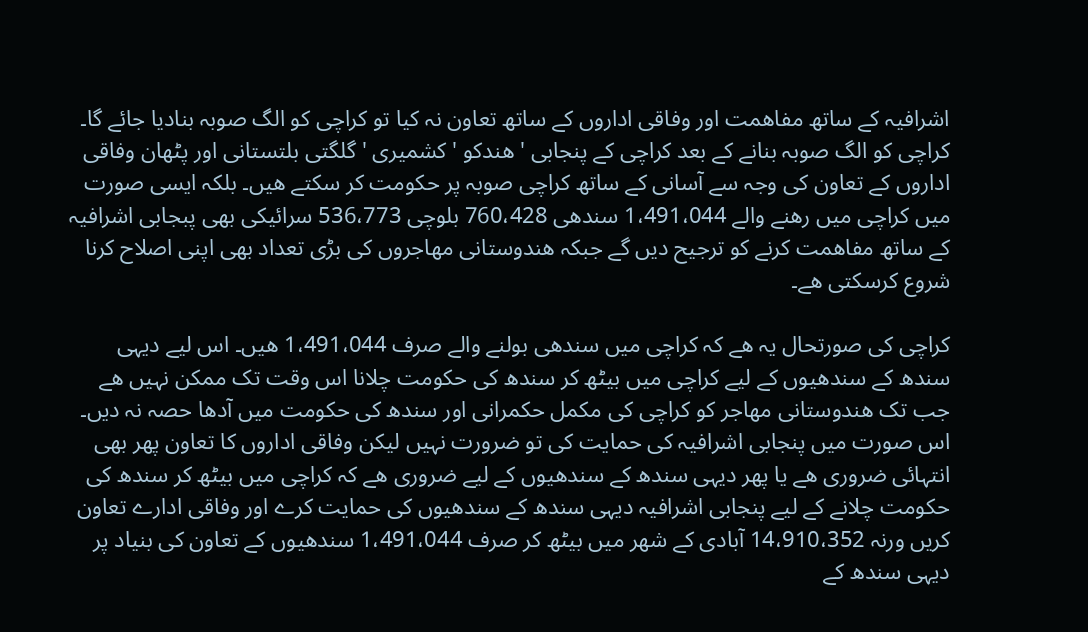اشرافیہ کے ساتھ مفاھمت اور وفاقی اداروں کے ساتھ تعاون نہ کیا تو کراچی کو الگ صوبہ بنادیا جائے گا۔ کراچی کو الگ صوبہ بنانے کے بعد کراچی کے پنجابی ' ھندکو ' کشمیری ' گلگتی بلتستانی اور پٹھان وفاقی اداروں کے تعاون کی وجہ سے آسانی کے ساتھ کراچی صوبہ پر حکومت کر سکتے ھیں۔ بلکہ ایسی صورت میں کراچی میں رھنے والے 1،491،044 سندھی 760،428 بلوچی 536،773 سرائیکی بھی پبجابی اشرافیہ کے ساتھ مفاھمت کرنے کو ترجیح دیں گے جبکہ ھندوستانی مھاجروں کی بڑی تعداد بھی اپنی اصلاح کرنا شروع کرسکتی ھے۔

کراچی کی صورتحال یہ ھے کہ کراچی میں سندھی بولنے والے صرف 1،491،044 ھیں۔ اس لیے دیہی سندھ کے سندھیوں کے لیے کراچی میں بیٹھ کر سندھ کی حکومت چلانا اس وقت تک ممکن نہیں ھے جب تک ھندوستانی مھاجر کو کراچی کی مکمل حکمرانی اور سندھ کی حکومت میں آدھا حصہ نہ دیں۔ اس صورت میں پنجابی اشرافیہ کی حمایت کی تو ضرورت نہیں لیکن وفاقی اداروں کا تعاون پھر بھی انتہائی ضروری ھے یا پھر دیہی سندھ کے سندھیوں کے لیے ضروری ھے کہ کراچی میں بیٹھ کر سندھ کی حکومت چلانے کے لیے پنجابی اشرافیہ دیہی سندھ کے سندھیوں کی حمایت کرے اور وفاقی ادارے تعاون کریں ورنہ 14،910،352 آبادی کے شھر میں بیٹھ کر صرف 1،491،044 سندھیوں کے تعاون کی بنیاد پر دیہی سندھ کے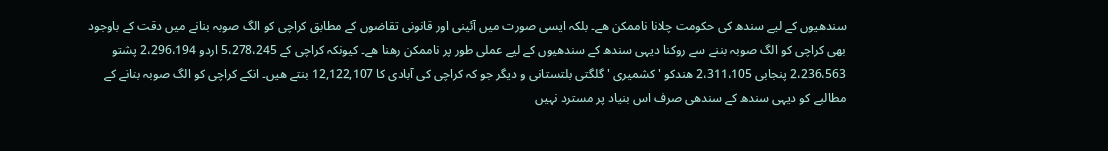سندھیوں کے لیے سندھ کی حکومت چلانا ناممکن ھے۔ بلکہ ایسی صورت میں آئینی اور قانونی تقاضوں کے مطابق کراچی کو الگ صوبہ بنانے میں دقت کے باوجود بھی کراچی کو الگ صوبہ بننے سے روکنا دیہی سندھ کے سندھیوں کے لیے عملی طور پر ناممکن رھنا ھے۔ کیونکہ کراچی کے 5،278،245 اردو 2،296،194 پشتو 2،236،563 پنجابی 2،311،105 ھندکو ' کشمیری ' گلگتی بلتستانی و دیگر جو کہ کراچی کی آبادی کا 12,122,107 بنتے ھیں۔ انکے کراچی کو الگ صوبہ بنانے کے مطالبے کو دیہی سندھ کے سندھی صرف اس بنیاد پر مسترد نہیں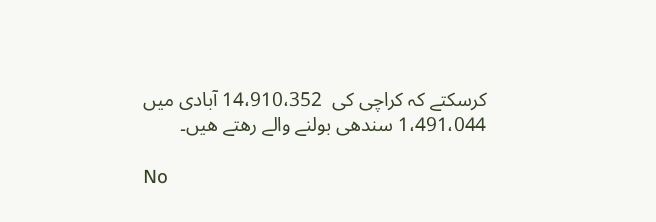کرسکتے کہ کراچی کی  14،910،352 آبادی میں 1،491،044 سندھی بولنے والے رھتے ھیں۔

No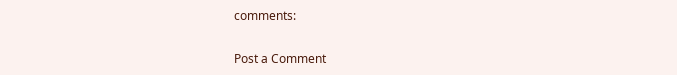comments:

Post a Comment